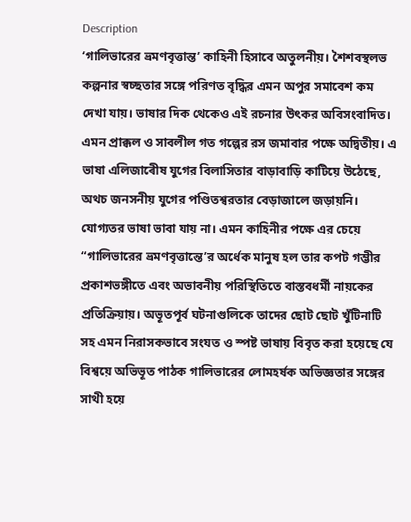Description
‘গালিভারের ভ্রমণবৃত্তান্ত’ কাহিনী হিসাবে অতুলনীয়। শৈশবস্থলভ কল্পনার স্বচ্ছতার সঙ্গে পরিণত বৃদ্ধির এমন অপুর সমাবেশ কম দেখা যায়। ভাষার দিক থেকেও এই রচনার উৎকর অবিসংবাদিত। এমন প্রাক্কল ও সাবলীল গত গল্পের রস জমাবার পক্ষে অদ্বিতীয়। এ ভাষা এলিজাৰেীষ যুগের বিলাসিতার বাড়াবাড়ি কাটিয়ে উঠেছে, অথচ জনসনীয় যুগের পণ্ডিতশ্বরতার বেড়াজালে জড়ায়নি। যোগ্যতর ভাষা ভাবা যায় না। এমন কাহিনীর পক্ষে এর চেয়ে
“গালিভারের ভ্রমণবৃত্তান্তে’র অর্ধেক মানুষ হল তার কপট গম্ভীর প্রকাশভঙ্গীতে এবং অভাবনীয় পরিস্থিতিতে বাস্তবধর্মী নায়কের প্রতিক্রিয়ায়। অভূতপূর্ব ঘটনাগুলিকে তাদের ছোট ছোট খুঁটিনাটি সহ এমন নিরাসকভাবে সংযত ও স্পষ্ট ভাষায় বিবৃত করা হয়েছে যে বিশ্বয়ে অভিভূত পাঠক গালিভারের লোমহর্ষক অভিজ্ঞতার সঙ্গের সাথী হয়ে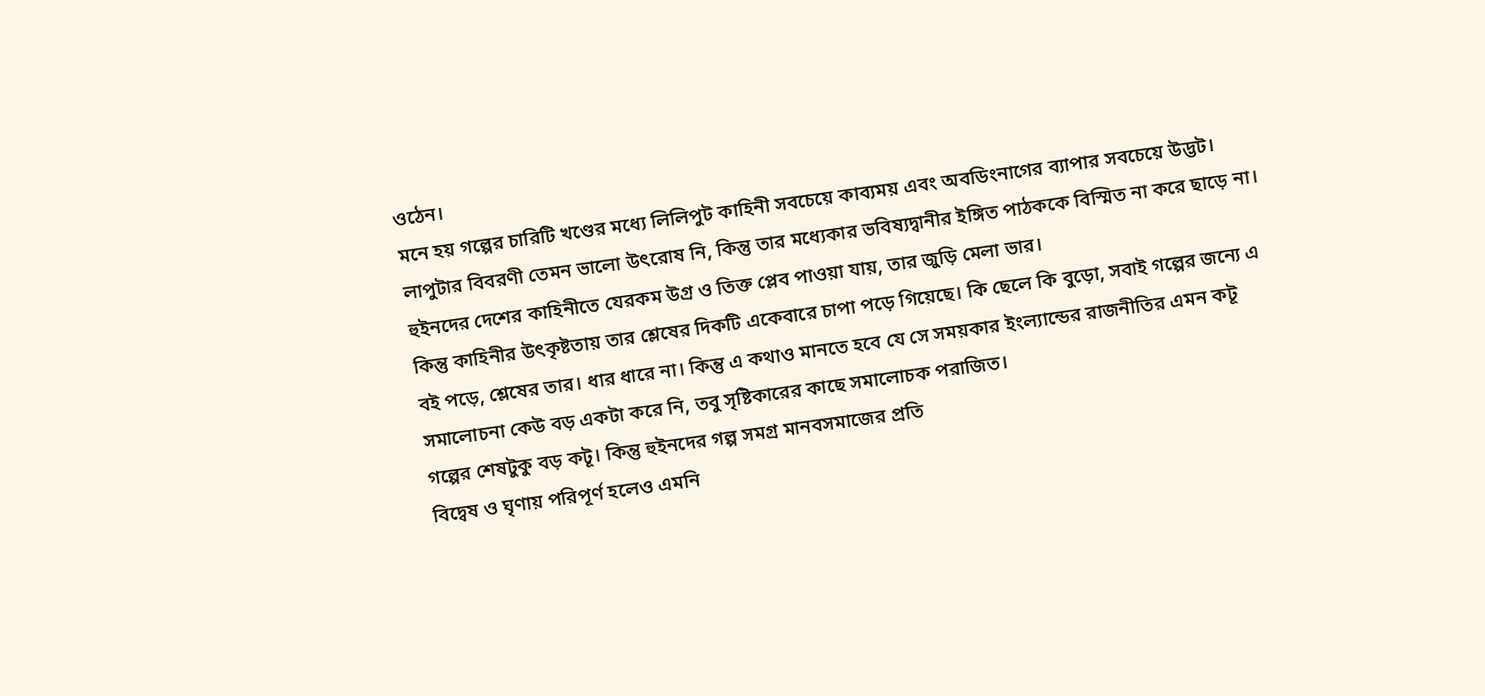ওঠেন।
মনে হয় গল্পের চারিটি খণ্ডের মধ্যে লিলিপুট কাহিনী সবচেয়ে কাব্যময় এবং অবডিংনাগের ব্যাপার সবচেয়ে উদ্ভট। লাপুটার বিবরণী তেমন ভালো উৎরোষ নি, কিন্তু তার মধ্যেকার ভবিষ্যদ্বানীর ইঙ্গিত পাঠককে বিস্মিত না করে ছাড়ে না। হুইনদের দেশের কাহিনীতে যেরকম উগ্র ও তিক্ত প্লেব পাওয়া যায়, তার জুড়ি মেলা ভার।
কিন্তু কাহিনীর উৎকৃষ্টতায় তার শ্লেষের দিকটি একেবারে চাপা পড়ে গিয়েছে। কি ছেলে কি বুড়ো, সবাই গল্পের জন্যে এ বই পড়ে, শ্লেষের তার। ধার ধারে না। কিন্তু এ কথাও মানতে হবে যে সে সময়কার ইংল্যান্ডের রাজনীতির এমন কটূ সমালোচনা কেউ বড় একটা করে নি, তবু সৃষ্টিকারের কাছে সমালোচক পরাজিত।
গল্পের শেষটুকু বড় কটূ। কিন্তু হুইনদের গল্প সমগ্র মানবসমাজের প্রতি
বিদ্বেষ ও ঘৃণায় পরিপূর্ণ হলেও এমনি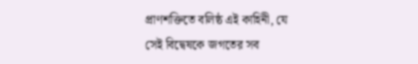প্রাণশক্তিতে বলিষ্ঠ এই কাহিনী, যে
সেই বিদ্বেষকে জগতের সব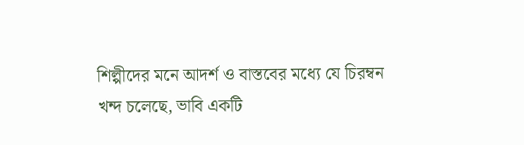শিল্পীদের মনে আদর্শ ও বাস্তবের মধ্যে যে চিরম্বন
খন্দ চলেছে, ভাবি একটি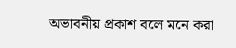অভাবনীয় প্রকাশ বলে মনে করা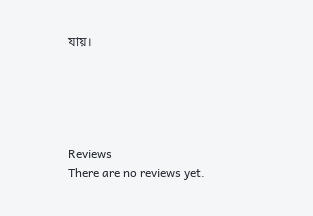যায়।





Reviews
There are no reviews yet.